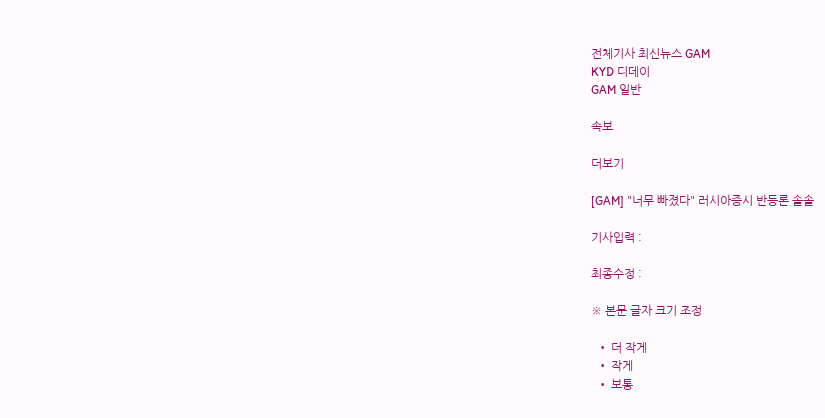전체기사 최신뉴스 GAM
KYD 디데이
GAM 일반

속보

더보기

[GAM] "너무 빠졌다" 러시아증시 반등론 솔솔

기사입력 :

최종수정 :

※ 본문 글자 크기 조정

  • 더 작게
  • 작게
  • 보통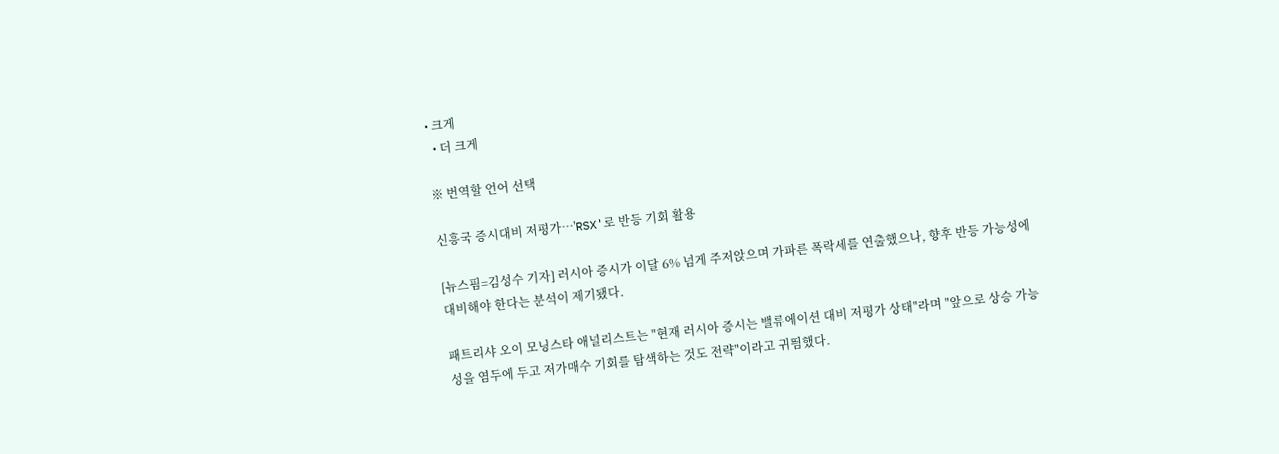• 크게
  • 더 크게

※ 번역할 언어 선택

신흥국 증시대비 저평가…'RSX'로 반등 기회 활용

[뉴스핌=김성수 기자] 러시아 증시가 이달 6% 넘게 주저앉으며 가파른 폭락세를 연출했으나, 향후 반등 가능성에 대비해야 한다는 분석이 제기됐다.

패트리샤 오이 모닝스타 애널리스트는 "현재 러시아 증시는 밸류에이션 대비 저평가 상태"라며 "앞으로 상승 가능성을 염두에 두고 저가매수 기회를 탐색하는 것도 전략"이라고 귀띔했다.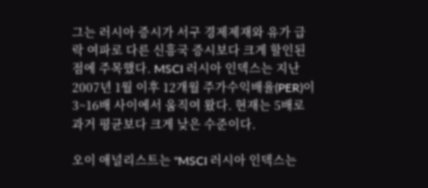그는 러시아 증시가 서구 경제제재와 유가 급락 여파로 다른 신흥국 증시보다 크게 할인된 점에 주목했다. MSCI 러시아 인덱스는 지난 2007년 1월 이후 12개월 주가수익배율(PER)이 3~16배 사이에서 움직여 왔다. 현재는 5배로 과거 평균보다 크게 낮은 수준이다.

오이 애널리스트는 "MSCI 러시아 인덱스는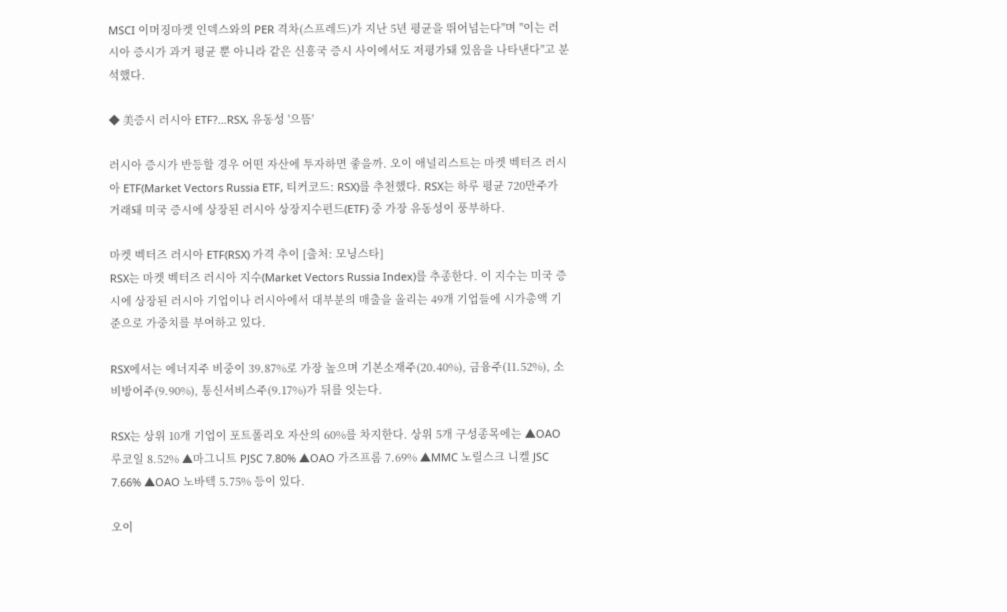MSCI 이머징마켓 인덱스와의 PER 격차(스프레드)가 지난 5년 평균을 뛰어넘는다"며 "이는 러시아 증시가 과거 평균 뿐 아니라 같은 신흥국 증시 사이에서도 저평가돼 있음을 나타낸다"고 분석했다.

◆ 美증시 러시아 ETF?…RSX, 유동성 '으뜸'

러시아 증시가 반등할 경우 어떤 자산에 투자하면 좋을까. 오이 애널리스트는 마켓 벡터즈 러시아 ETF(Market Vectors Russia ETF, 티커코드: RSX)를 추천했다. RSX는 하루 평균 720만주가 거래돼 미국 증시에 상장된 러시아 상장지수펀드(ETF) 중 가장 유동성이 풍부하다.

마켓 벡터즈 러시아 ETF(RSX) 가격 추이 [출처: 모닝스타]
RSX는 마켓 벡터즈 러시아 지수(Market Vectors Russia Index)를 추종한다. 이 지수는 미국 증시에 상장된 러시아 기업이나 러시아에서 대부분의 매출을 올리는 49개 기업들에 시가총액 기준으로 가중치를 부여하고 있다.

RSX에서는 에너지주 비중이 39.87%로 가장 높으며 기본소재주(20.40%), 금융주(11.52%), 소비방어주(9.90%), 통신서비스주(9.17%)가 뒤를 잇는다.

RSX는 상위 10개 기업이 포트폴리오 자산의 60%를 차지한다. 상위 5개 구성종목에는 ▲OAO 루코일 8.52% ▲마그니트 PJSC 7.80% ▲OAO 가즈프롬 7.69% ▲MMC 노릴스크 니켈 JSC 7.66% ▲OAO 노바텍 5.75% 등이 있다.

오이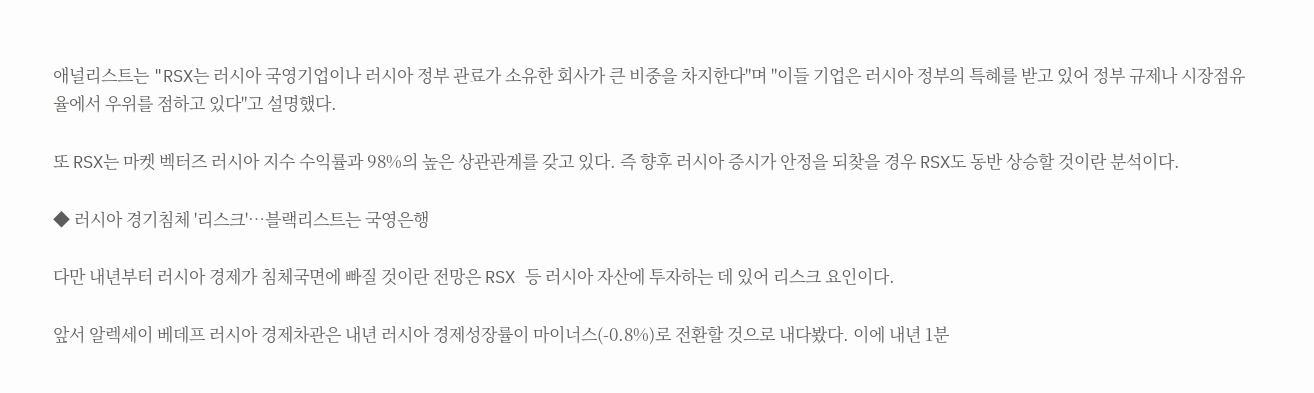애널리스트는 "RSX는 러시아 국영기업이나 러시아 정부 관료가 소유한 회사가 큰 비중을 차지한다"며 "이들 기업은 러시아 정부의 특혜를 받고 있어 정부 규제나 시장점유율에서 우위를 점하고 있다"고 설명했다.

또 RSX는 마켓 벡터즈 러시아 지수 수익률과 98%의 높은 상관관계를 갖고 있다. 즉 향후 러시아 증시가 안정을 되찾을 경우 RSX도 동반 상승할 것이란 분석이다.

◆ 러시아 경기침체 '리스크'…블랙리스트는 국영은행

다만 내년부터 러시아 경제가 침체국면에 빠질 것이란 전망은 RSX 등 러시아 자산에 투자하는 데 있어 리스크 요인이다.

앞서 알렉세이 베데프 러시아 경제차관은 내년 러시아 경제성장률이 마이너스(-0.8%)로 전환할 것으로 내다봤다. 이에 내년 1분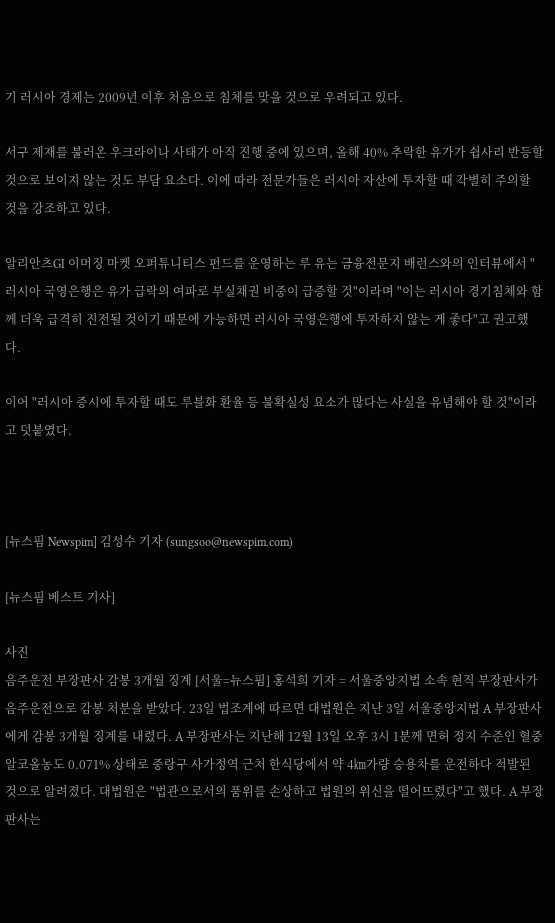기 러시아 경제는 2009년 이후 처음으로 침체를 맞을 것으로 우려되고 있다.

서구 제재를 불러온 우크라이나 사태가 아직 진행 중에 있으며, 올해 40% 추락한 유가가 쉽사리 반등할 것으로 보이지 않는 것도 부담 요소다. 이에 따라 전문가들은 러시아 자산에 투자할 때 각별히 주의할 것을 강조하고 있다.

알리안츠GI 이머징 마켓 오퍼튜니티스 펀드를 운영하는 루 유는 금융전문지 배런스와의 인터뷰에서 "러시아 국영은행은 유가 급락의 여파로 부실채권 비중이 급증할 것"이라며 "이는 러시아 경기침체와 함께 더욱 급격히 진전될 것이기 때문에 가능하면 러시아 국영은행에 투자하지 않는 게 좋다"고 권고했다.

이어 "러시아 증시에 투자할 때도 루블화 환율 등 불확실성 요소가 많다는 사실을 유념해야 할 것"이라고 덧붙였다.



[뉴스핌 Newspim] 김성수 기자 (sungsoo@newspim.com)

[뉴스핌 베스트 기사]

사진
음주운전 부장판사 감봉 3개월 징계 [서울=뉴스핌] 홍석희 기자 = 서울중앙지법 소속 현직 부장판사가 음주운전으로 감봉 처분을 받았다. 23일 법조계에 따르면 대법원은 지난 3일 서울중앙지법 A 부장판사에게 감봉 3개월 징계를 내렸다. A 부장판사는 지난해 12월 13일 오후 3시 1분께 면허 정지 수준인 혈중알코올농도 0.071% 상태로 중랑구 사가정역 근처 한식당에서 약 4㎞가량 승용차를 운전하다 적발된 것으로 알려졌다. 대법원은 "법관으로서의 품위를 손상하고 법원의 위신을 떨어뜨렸다"고 했다. A 부장판사는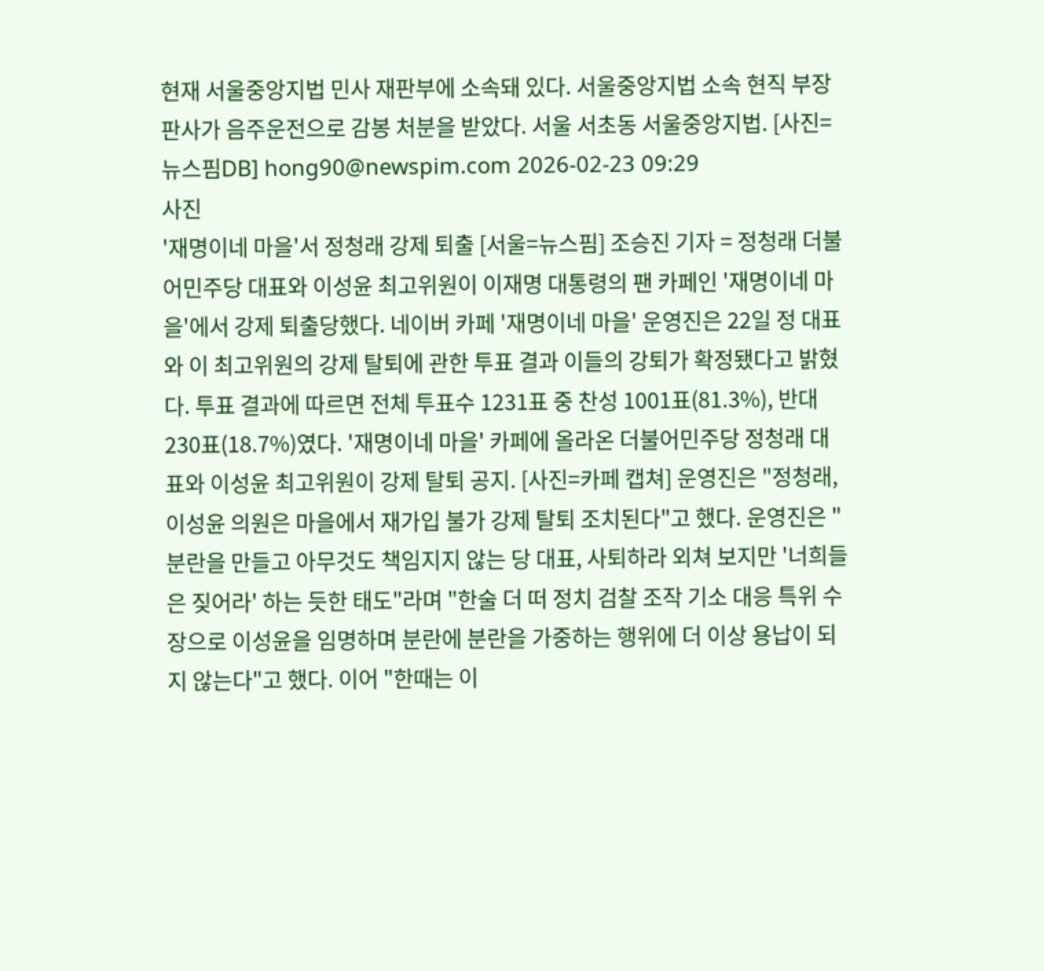현재 서울중앙지법 민사 재판부에 소속돼 있다. 서울중앙지법 소속 현직 부장판사가 음주운전으로 감봉 처분을 받았다. 서울 서초동 서울중앙지법. [사진=뉴스핌DB] hong90@newspim.com 2026-02-23 09:29
사진
'재명이네 마을'서 정청래 강제 퇴출 [서울=뉴스핌] 조승진 기자 = 정청래 더불어민주당 대표와 이성윤 최고위원이 이재명 대통령의 팬 카페인 '재명이네 마을'에서 강제 퇴출당했다. 네이버 카페 '재명이네 마을' 운영진은 22일 정 대표와 이 최고위원의 강제 탈퇴에 관한 투표 결과 이들의 강퇴가 확정됐다고 밝혔다. 투표 결과에 따르면 전체 투표수 1231표 중 찬성 1001표(81.3%), 반대 230표(18.7%)였다. '재명이네 마을' 카페에 올라온 더불어민주당 정청래 대표와 이성윤 최고위원이 강제 탈퇴 공지. [사진=카페 캡쳐] 운영진은 "정청래, 이성윤 의원은 마을에서 재가입 불가 강제 탈퇴 조치된다"고 했다. 운영진은 "분란을 만들고 아무것도 책임지지 않는 당 대표, 사퇴하라 외쳐 보지만 '너희들은 짖어라' 하는 듯한 태도"라며 "한술 더 떠 정치 검찰 조작 기소 대응 특위 수장으로 이성윤을 임명하며 분란에 분란을 가중하는 행위에 더 이상 용납이 되지 않는다"고 했다. 이어 "한때는 이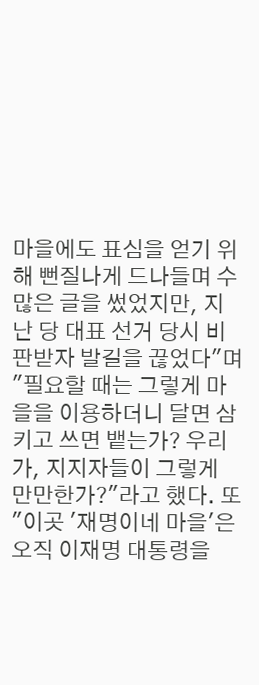마을에도 표심을 얻기 위해 뻔질나게 드나들며 수많은 글을 썼었지만, 지난 당 대표 선거 당시 비판받자 발길을 끊었다"며 "필요할 때는 그렇게 마을을 이용하더니 달면 삼키고 쓰면 뱉는가? 우리가, 지지자들이 그렇게 만만한가?"라고 했다. 또 "이곳 '재명이네 마을'은 오직 이재명 대통령을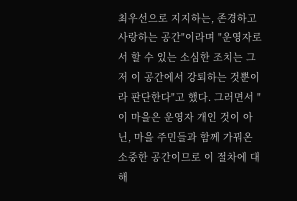최우선으로 지지하는, 존경하고 사랑하는 공간"이라며 "운영자로서 할 수 있는 소심한 조치는 그저 이 공간에서 강퇴하는 것뿐이라 판단한다"고 했다. 그러면서 "이 마을은 운영자 개인 것이 아닌, 마을 주민들과 함께 가꿔온 소중한 공간이므로 이 절차에 대해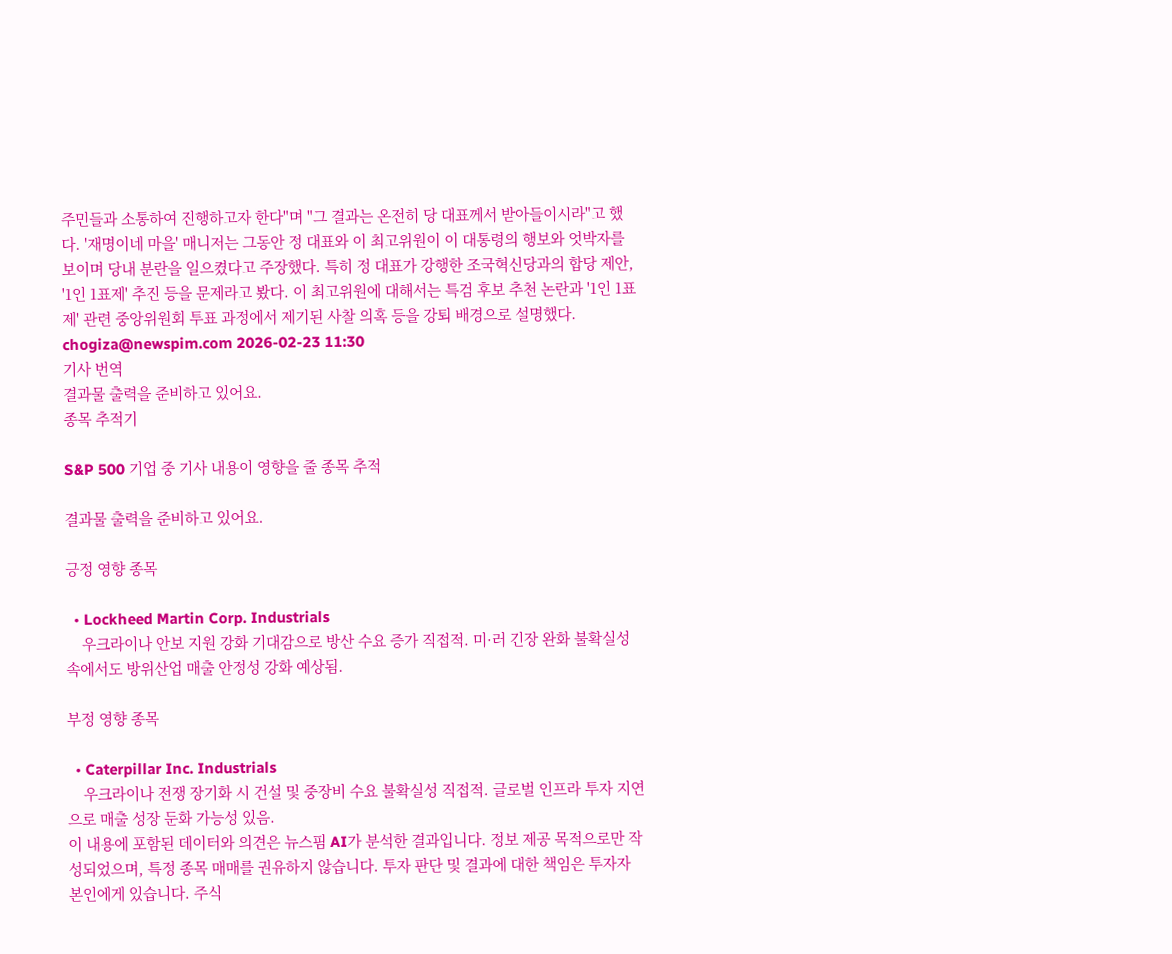주민들과 소통하여 진행하고자 한다"며 "그 결과는 온전히 당 대표께서 받아들이시라"고 했다. '재명이네 마을' 매니저는 그동안 정 대표와 이 최고위원이 이 대통령의 행보와 엇박자를 보이며 당내 분란을 일으켰다고 주장했다. 특히 정 대표가 강행한 조국혁신당과의 합당 제안, '1인 1표제' 추진 등을 문제라고 봤다. 이 최고위원에 대해서는 특검 후보 추천 논란과 '1인 1표제' 관련 중앙위원회 투표 과정에서 제기된 사찰 의혹 등을 강퇴 배경으로 설명했다.  chogiza@newspim.com 2026-02-23 11:30
기사 번역
결과물 출력을 준비하고 있어요.
종목 추적기

S&P 500 기업 중 기사 내용이 영향을 줄 종목 추적

결과물 출력을 준비하고 있어요.

긍정 영향 종목

  • Lockheed Martin Corp. Industrials
    우크라이나 안보 지원 강화 기대감으로 방산 수요 증가 직접적. 미·러 긴장 완화 불확실성 속에서도 방위산업 매출 안정성 강화 예상됨.

부정 영향 종목

  • Caterpillar Inc. Industrials
    우크라이나 전쟁 장기화 시 건설 및 중장비 수요 불확실성 직접적. 글로벌 인프라 투자 지연으로 매출 성장 둔화 가능성 있음.
이 내용에 포함된 데이터와 의견은 뉴스핌 AI가 분석한 결과입니다. 정보 제공 목적으로만 작성되었으며, 특정 종목 매매를 권유하지 않습니다. 투자 판단 및 결과에 대한 책임은 투자자 본인에게 있습니다. 주식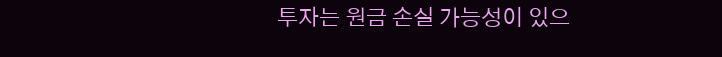투자는 원금 손실 가능성이 있으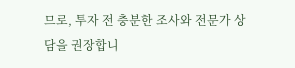므로, 투자 전 충분한 조사와 전문가 상담을 권장합니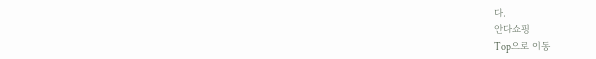다.
안다쇼핑
Top으로 이동